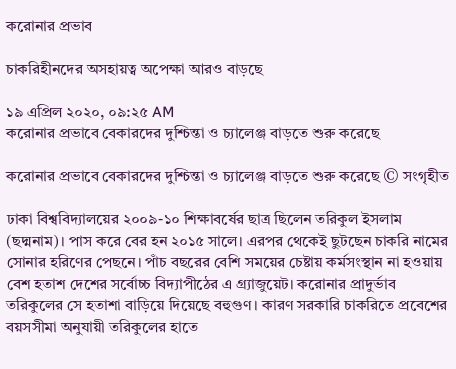করোনার প্রভাব

চাকরিহীনদের অসহায়ত্ব অপেক্ষা আরও বাড়ছে

১৯ এপ্রিল ২০২০, ০৯:২৫ AM
করোনার প্রভাবে বেকারদের দুশ্চিন্তা ও চ্যালেঞ্জ বাড়তে শুরু করেছে

করোনার প্রভাবে বেকারদের দুশ্চিন্তা ও চ্যালেঞ্জ বাড়তে শুরু করেছে © সংগৃহীত

ঢাকা বিশ্ববিদ্যালয়ের ২০০৯-১০ শিক্ষাবর্ষের ছাত্র ছিলেন তরিকুল ইসলাম (ছদ্মনাম)। পাস করে বের হন ২০১৫ সালে। এরপর থেকেই ছুটছেন চাকরি নামের সোনার হরিণের পেছনে। পাঁচ বছরের বেশি সময়ের চেষ্টায় কর্মসংস্থান না হওয়ায় বেশ হতাশ দেশের সর্বোচ্চ বিদ্যাপীঠের এ গ্র্যাজুয়েট। করোনার প্রাদুর্ভাব তরিকুলের সে হতাশা বাড়িয়ে দিয়েছে বহুগুণ। কারণ সরকারি চাকরিতে প্রবেশের বয়সসীমা অনুযায়ী তরিকুলের হাতে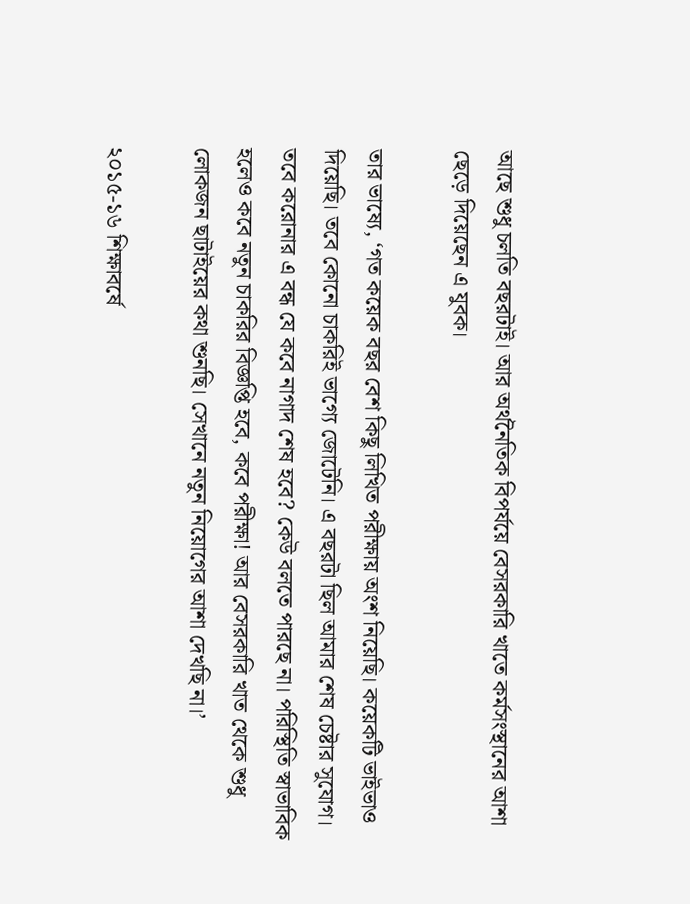আছে শুধু চলতি বছরটাই। আর অর্থনৈতিক বিপর্যয়ে বেসরকারি খাতে কর্মসংস্থানের আশা ছেড়ে দিয়েছেন এ যুবক।

তার ভাষ্যে, ‘গত কয়েক বছর বেশ কিছু লিখিত পরীক্ষায় অংশ নিয়েছি। কয়েকটি ভাইভাও দিয়েছি। তবে কোনো চাকরিই ভাগ্যে জোটেনি। এ বছরটা ছিল আমার শেষ চেষ্টার সুযোগ। তবে করোনার এ বন্ধ যে কবে নাগাদ শেষ হবে? কেউ বলতে পারছে না। পরিস্থিতি স্বাভাবিক হলেও কবে নতুন চাকরির বিজ্ঞপ্তি হবে, কবে পরীক্ষা! আর বেসরকারি খাত থেকে শুধু লোকজন ছাটাইয়ের কথা শুনছি। সেখানে নতুন নিয়োগের আশা দেখছি না।’

২০১৫-১৬ শিক্ষাবর্ষে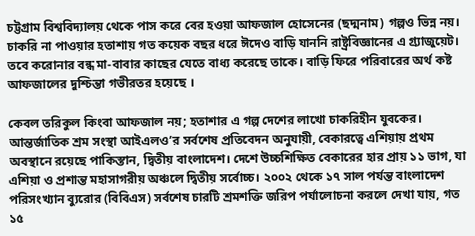চট্টগ্রাম বিশ্ববিদ্যালয় থেকে পাস করে বের হওয়া আফজাল হোসেনের (ছদ্মনাম) গল্পও ভিন্ন নয়। চাকরি না পাওয়ার হতাশায় গত কয়েক বছর ধরে ঈদেও বাড়ি যাননি রাষ্ট্রবিজ্ঞানের এ গ্র্যাজুয়েট। তবে করোনার বন্ধ মা-বাবার কাছের যেতে বাধ্য করেছে তাকে। বাড়ি ফিরে পরিবারের অর্থ কষ্ট আফজালের দুশ্চিন্তা গভীরতর হয়েছে ।

কেবল তরিকুল কিংবা আফজাল নয়; হতাশার এ গল্প দেশের লাখো চাকরিহীন যুবকের। আন্তর্জাতিক শ্রম সংস্থা আইএলও’র সর্বশেষ প্রতিবেদন অনুযায়ী, বেকারত্বে এশিয়ায় প্রথম অবস্থানে রয়েছে পাকিস্তান, দ্বিতীয় বাংলাদেশ। দেশে উচ্চশিক্ষিত বেকারের হার প্রায় ১১ ভাগ, যা এশিয়া ও প্রশান্ত মহাসাগরীয় অঞ্চলে দ্বিতীয় সর্বোচ্চ। ২০০২ থেকে ১৭ সাল পর্যন্ত বাংলাদেশ পরিসংখ্যান ব্যুরোর (বিবিএস) সর্বশেষ চারটি শ্রমশক্তি জরিপ পর্যালোচনা করলে দেখা যায়, গত ১৫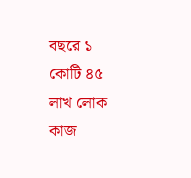বছরে ১ কোটি ৪৫ লাখ লোক কাজ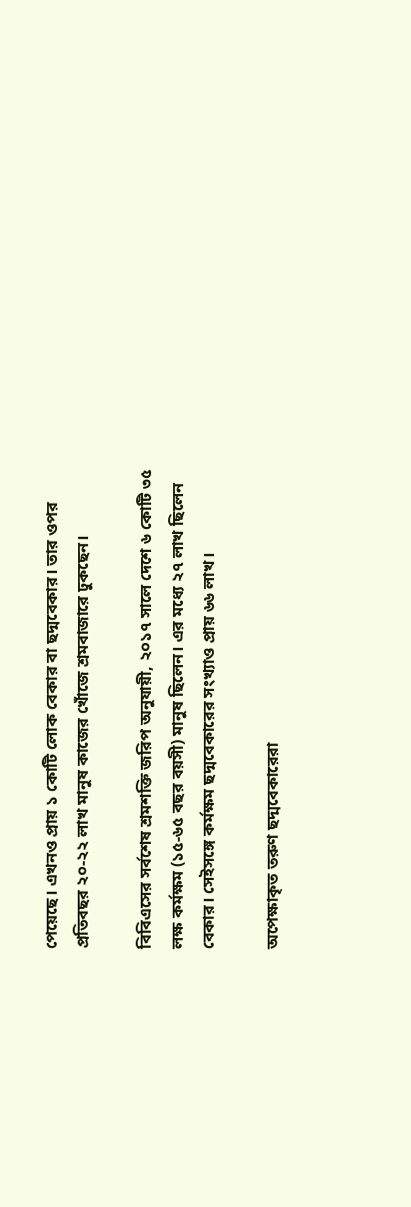পেয়েছে। এখনও প্রায় ১ কোটি লোক বেকার বা ছদ্মবেকার। তার ওপর প্রতিবছর ২০-২২ লাখ মানুষ কাজের খোঁজে শ্রমবাজারে ঢুকছেন।

বিবিএসের সর্বশেষ শ্রমশক্তি জরিপ অনুযায়ী, ২০১৭ সালে দেশে ৬ কোটি ৩৫ লক্ষ কর্মক্ষম (১৫-৬৫ বছর বয়সী) মানুষ ছিলেন। এর মধ্যে ২৭ লাখ ছিলেন বেকার। সেইসঙ্গে কর্মক্ষম ছদ্মবেকারের সংখ্যাও প্রায় ৬৬ লাখ।

অপেক্ষাকৃত তরুণ ছদ্মবেকারেরা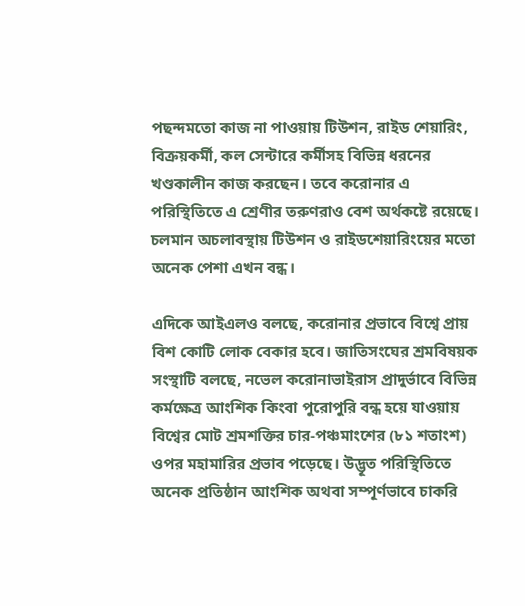পছন্দমতো কাজ না পাওয়ায় টিউশন, রাইড শেয়ারিং, বিক্রয়কর্মী, কল সেন্টারে কর্মীসহ বিভিন্ন ধরনের খণ্ডকালীন কাজ করছেন। তবে করোনার এ পরিস্থিতিতে এ শ্রেণীর তরুণরাও বেশ অর্থকষ্টে রয়েছে। চলমান অচলাবস্থায় টিউশন ও রাইডশেয়ারিংয়ের মতো অনেক পেশা এখন বন্ধ।

এদিকে আইএলও বলছে, করোনার প্রভাবে বিশ্বে প্রায় বিশ কোটি লোক বেকার হবে। জাতিসংঘের শ্রমবিষয়ক সংস্থাটি বলছে, নভেল করোনাভাইরাস প্রাদুর্ভাবে বিভিন্ন কর্মক্ষেত্র আংশিক কিংবা পুরোপুরি বন্ধ হয়ে যাওয়ায় বিশ্বের মোট শ্রমশক্তির চার-পঞ্চমাংশের (৮১ শতাংশ) ওপর মহামারির প্রভাব পড়েছে। উদ্ভূত পরিস্থিতিতে অনেক প্রতিষ্ঠান আংশিক অথবা সম্পূর্ণভাবে চাকরি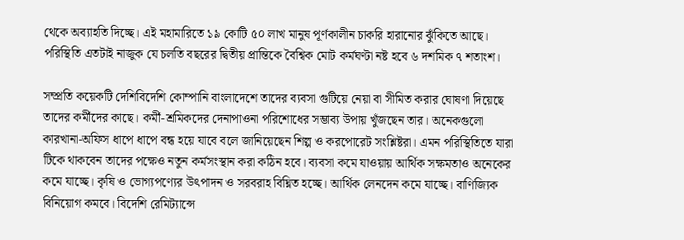থেকে অব্যাহতি দিচ্ছে। এই মহামারিতে ১৯ কোটি ৫০ লাখ মানুষ পূর্ণকালীন চাকরি হারানোর ঝুঁকিতে আছে। পরিস্থিতি এতটাই নাজুক যে চলতি বছরের দ্বিতীয় প্রান্তিকে বৈশ্বিক মোট কর্মঘণ্টা নষ্ট হবে ৬ দশমিক ৭ শতাংশ।

সম্প্রতি কয়েকটি দেশিবিদেশি কোম্পানি বাংলাদেশে তাদের ব্যবসা গুটিয়ে নেয়া বা সীমিত করার ঘোষণা দিয়েছে তাদের কর্মীদের কাছে। কর্মী-শ্রমিকদের দেনাপাওনা পরিশোধের সম্ভাব্য উপায় খুঁজছেন তার। অনেকগুলো কারখানা-অফিস ধাপে ধাপে বন্ধ হয়ে যাবে বলে জানিয়েছেন শিল্প ও করপোরেট সংশ্লিষ্টরা। এমন পরিস্থিতিতে যারা টিকে থাকবেন তাদের পক্ষেও নতুন কর্মসংস্থান করা কঠিন হবে। ব্যবসা কমে যাওয়ায় আর্থিক সক্ষমতাও অনেকের কমে যাচ্ছে। কৃষি ও ভোগ্যপণ্যের উৎপাদন ও সরবরাহ বিঘ্নিত হচ্ছে। আর্থিক লেনদেন কমে যাচ্ছে। বাণিজ্যিক বিনিয়োগ কমবে। বিদেশি রেমিট্যান্সে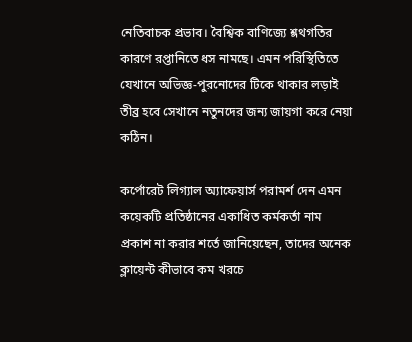নেতিবাচক প্রভাব। বৈশ্বিক বাণিজ্যে শ্লথগতির কারণে রপ্তানিতে ধস নামছে। এমন পরিস্থিতিতে যেখানে অভিজ্ঞ-পুরনোদের টিকে থাকার লড়াই তীব্র হবে সেখানে নতুনদের জন্য জায়গা করে নেয়া কঠিন।

কর্পোরেট লিগ্যাল অ্যাফেয়ার্স পরামর্শ দেন এমন কয়েকটি প্রতিষ্ঠানের একাধিত কর্মকর্তা নাম প্রকাশ না করার শর্তে জানিয়েছেন, তাদের অনেক ক্লায়েন্ট কীভাবে কম খরচে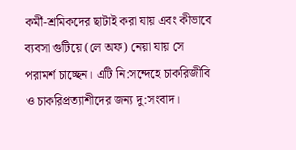কর্মী-শ্রমিকদের ছাটাই করা যায় এবং কীভাবে ব্যবসা গুটিয়ে (লে অফ) নেয়া যায় সে পরামর্শ চাচ্ছেন। এটি নি:সন্দেহে চাকরিজীবি ও চাকরিপ্রত্যাশীদের জন্য দু:সংবাদ।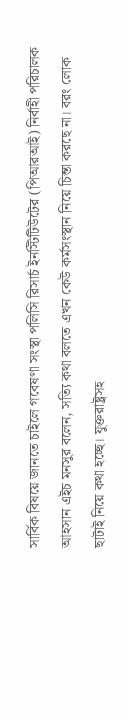সার্বিক বিষয়ে জানতে চাইলে গবেষণা সংস্থা পলিসি রিসার্চ ইনস্টিটিউটের (পিআরআই) নির্বাহী পরিচালক আহসান এইচ মনসুর বলেন, সত্যি কথা বলতে এখন কেউ কর্মসংস্থান নিয়ে চিন্তা করছে না। বরং লোক ছাটাই নিয়ে কথা হচ্ছে। যুক্তরাষ্ট্রসহ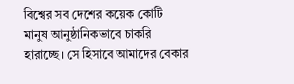বিশ্বের সব দেশের কয়েক কোটি মানুষ আনুষ্ঠানিকভাবে চাকরি হারাচ্ছে। সে হিসাবে আমাদের বেকার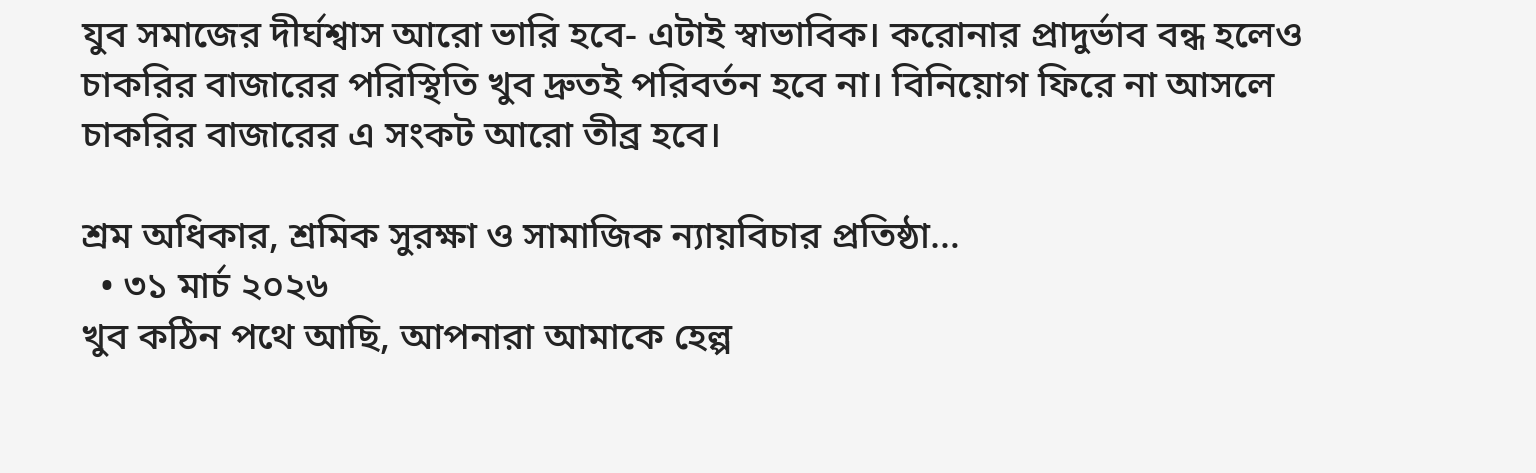যুব সমাজের দীর্ঘশ্বাস আরো ভারি হবে- এটাই স্বাভাবিক। করোনার প্রাদুর্ভাব বন্ধ হলেও চাকরির বাজারের পরিস্থিতি খুব দ্রুতই পরিবর্তন হবে না। বিনিয়োগ ফিরে না আসলে চাকরির বাজারের এ সংকট আরো তীব্র হবে।

শ্রম অধিকার, শ্রমিক সুরক্ষা ও সামাজিক ন্যায়বিচার প্রতিষ্ঠা…
  • ৩১ মার্চ ২০২৬
খুব কঠিন পথে আছি, আপনারা আমাকে হেল্প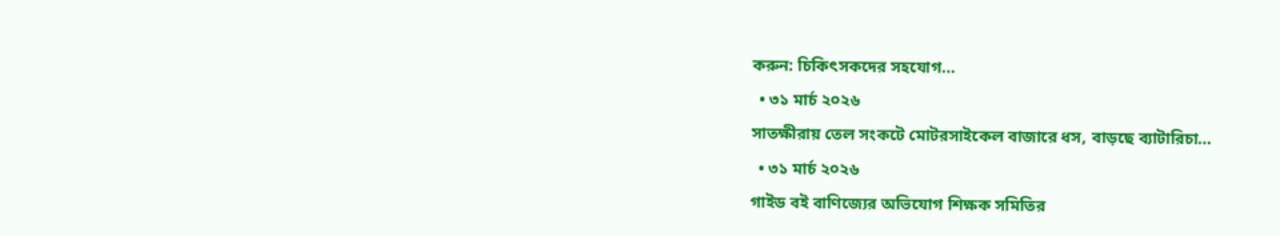করুন: চিকিৎসকদের সহযোগ…
  • ৩১ মার্চ ২০২৬
সাতক্ষীরায় তেল সংকটে মোটরসাইকেল বাজারে ধস, বাড়ছে ব্যাটারিচা…
  • ৩১ মার্চ ২০২৬
গাইড বই বাণিজ্যের অভিযোগ শিক্ষক সমিতির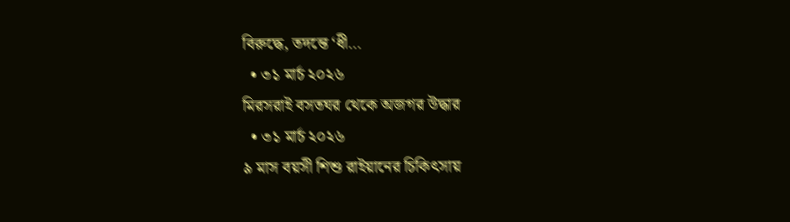বিরুদ্ধে, তদন্তে ‘ধী…
  • ৩১ মার্চ ২০২৬
মিরসরাই বসতঘর থেকে অজগর উদ্ধার
  • ৩১ মার্চ ২০২৬
৯ মাস বয়সী শিশু রাইয়ানের চিকিৎসায়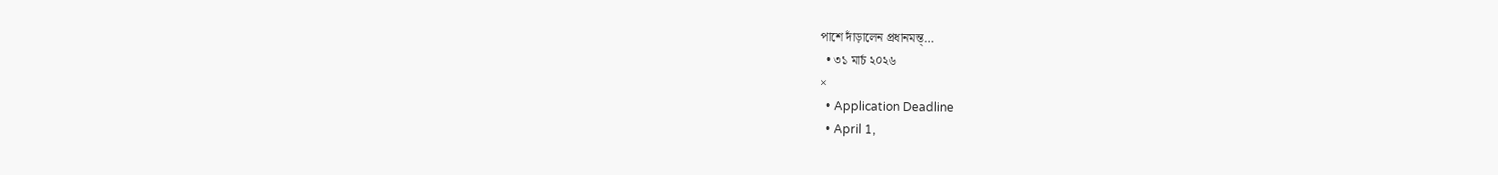পাশে দাঁড়ালেন প্রধানমন্ত্…
  • ৩১ মার্চ ২০২৬
×
  • Application Deadline
  • April 1,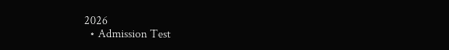2026
  • Admission Test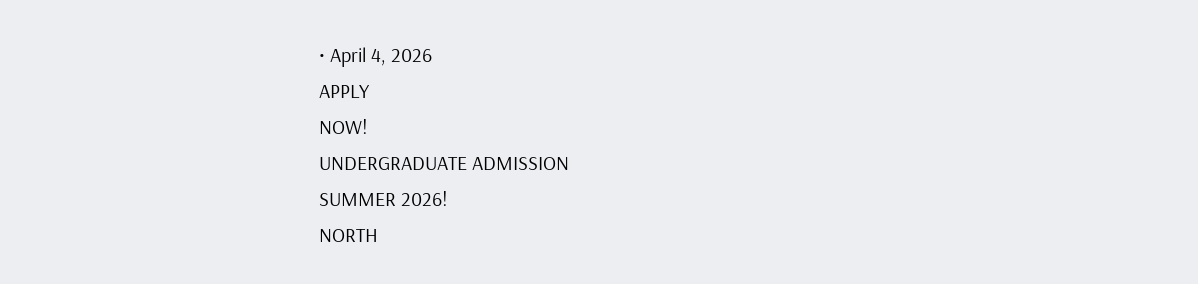• April 4, 2026
APPLY
NOW!
UNDERGRADUATE ADMISSION
SUMMER 2026!
NORTH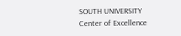SOUTH UNIVERSITY
Center of Excellence